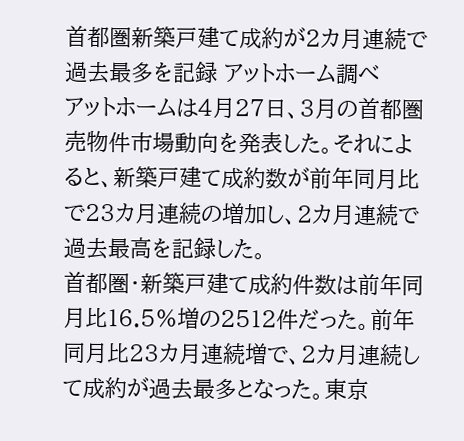首都圏新築戸建て成約が2カ月連続で過去最多を記録 アットホーム調べ
アットホームは4月27日、3月の首都圏売物件市場動向を発表した。それによると、新築戸建て成約数が前年同月比で23カ月連続の増加し、2カ月連続で過去最高を記録した。
首都圏・新築戸建て成約件数は前年同月比16.5%増の2512件だった。前年同月比23カ月連続増で、2カ月連続して成約が過去最多となった。東京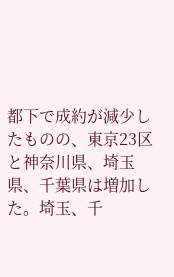都下で成約が減少したものの、東京23区と神奈川県、埼玉県、千葉県は増加した。埼玉、千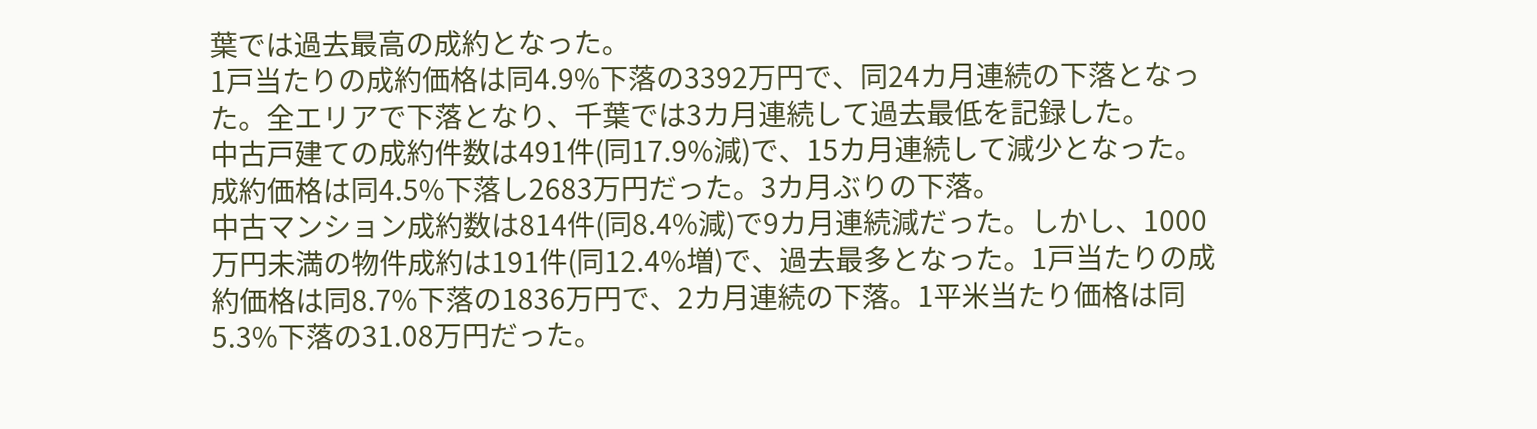葉では過去最高の成約となった。
1戸当たりの成約価格は同4.9%下落の3392万円で、同24カ月連続の下落となった。全エリアで下落となり、千葉では3カ月連続して過去最低を記録した。
中古戸建ての成約件数は491件(同17.9%減)で、15カ月連続して減少となった。成約価格は同4.5%下落し2683万円だった。3カ月ぶりの下落。
中古マンション成約数は814件(同8.4%減)で9カ月連続減だった。しかし、1000万円未満の物件成約は191件(同12.4%増)で、過去最多となった。1戸当たりの成約価格は同8.7%下落の1836万円で、2カ月連続の下落。1平米当たり価格は同5.3%下落の31.08万円だった。